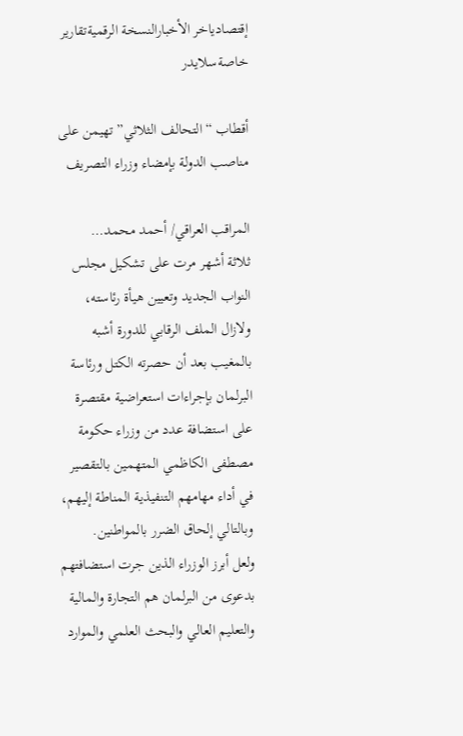إقتصادياخر الأخبارالنسخة الرقميةتقارير خاصةسلايدر

أقطاب “التحالف الثلاثي” تهيمن على مناصب الدولة بإمضاء وزراء التصريف

المراقب العراقي/ أحمد محمد…
ثلاثة أشهر مرت على تشكيل مجلس النواب الجديد وتعيين هيأة رئاسته، ولازال الملف الرقابي للدورة أشبه بالمغيب بعد أن حصرته الكتل ورئاسة البرلمان بإجراءات استعراضية مقتصرة على استضافة عدد من وزراء حكومة مصطفى الكاظمي المتهمين بالتقصير في أداء مهامهم التنفيذية المناطة إليهم، وبالتالي إلحاق الضرر بالمواطنين.
ولعل أبرز الوزراء الذين جرت استضافتهم بدعوى من البرلمان هم التجارة والمالية والتعليم العالي والبحث العلمي والموارد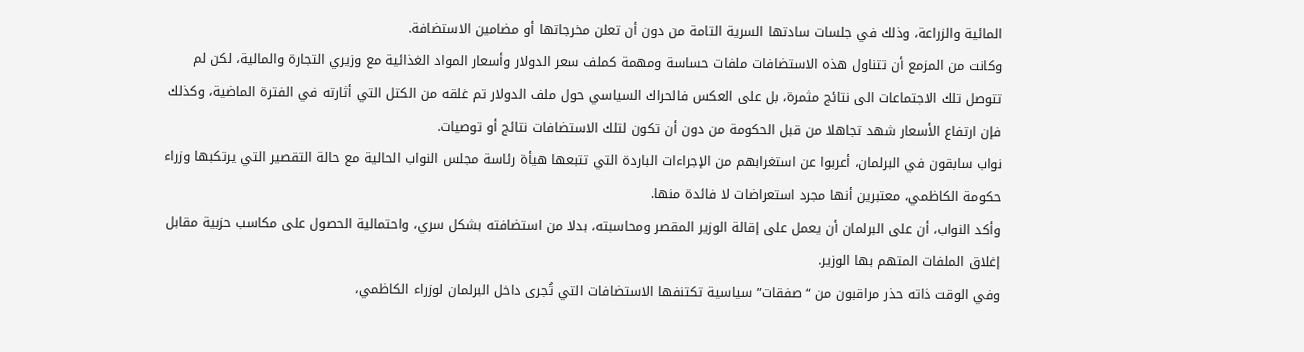المائية والزراعة، وذلك في جلسات سادتها السرية التامة من دون أن تعلن مخرجاتها أو مضامين الاستضافة.
وكانت من المزمع أن تتناول هذه الاستضافات ملفات حساسة ومهمة كملف سعر الدولار وأسعار المواد الغذائية مع وزيري التجارة والمالية، لكن لم تتوصل تلك الاجتماعات الى نتائج مثمرة، بل على العكس فالحراك السياسي حول ملف الدولار تم غلقه من الكتل التي أثارته في الفترة الماضية، وكذلك فإن ارتفاع الأسعار شهد تجاهلا من قبل الحكومة من دون أن تكون لتلك الاستضافات نتائج أو توصيات.
نواب سابقون في البرلمان، أعربوا عن استغرابهم من الإجراءات الباردة التي تتبعها هيأة رئاسة مجلس النواب الحالية مع حالة التقصير التي يرتكبها وزراء حكومة الكاظمي، معتبرين أنها مجرد استعراضات لا فائدة منها.
وأكد النواب، أن على البرلمان أن يعمل على إقالة الوزير المقصر ومحاسبته، بدلا من استضافته بشكل سري، واحتمالية الحصول على مكاسب حزبية مقابل إغلاق الملفات المتهم بها الوزير.
وفي الوقت ذاته حذر مراقبون من “صفقات” سياسية تكتنفها الاستضافات التي تُجرى داخل البرلمان لوزراء الكاظمي،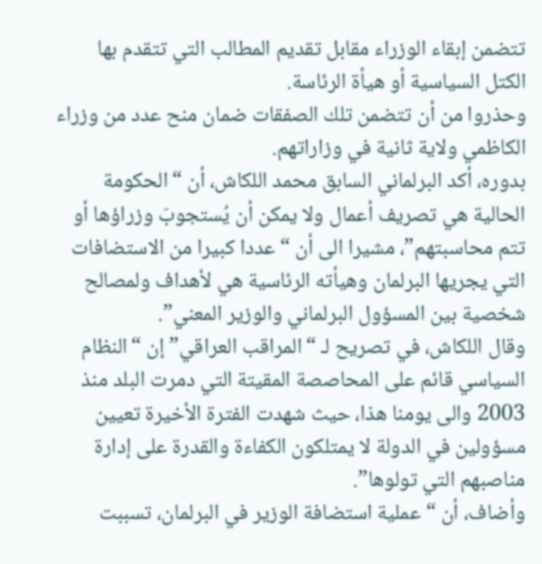تتضمن إبقاء الوزراء مقابل تقديم المطالب التي تتقدم بها الكتل السياسية أو هيأة الرئاسة.
وحذروا من أن تتضمن تلك الصفقات ضمان منح عدد من وزراء الكاظمي ولاية ثانية في وزاراتهم.
بدوره، أكد البرلماني السابق محمد اللكاش، أن “الحكومة الحالية هي تصريف أعمال ولا يمكن أن يُستجوبَ وزراؤها أو تتم محاسبتهم”، مشيرا الى أن “عددا كبيرا من الاستضافات التي يجريها البرلمان وهيأته الرئاسية هي لأهداف ولمصالح شخصية بين المسؤول البرلماني والوزير المعني”.
وقال اللكاش، في تصريح لـ “المراقب العراقي” إن “النظام السياسي قائم على المحاصصة المقيتة التي دمرت البلد منذ 2003 والى يومنا هذا، حيث شهدت الفترة الأخيرة تعيين مسؤولين في الدولة لا يمتلكون الكفاءة والقدرة على إدارة مناصبهم التي تولوها”.
وأضاف، أن “عملية استضافة الوزير في البرلمان، تسببت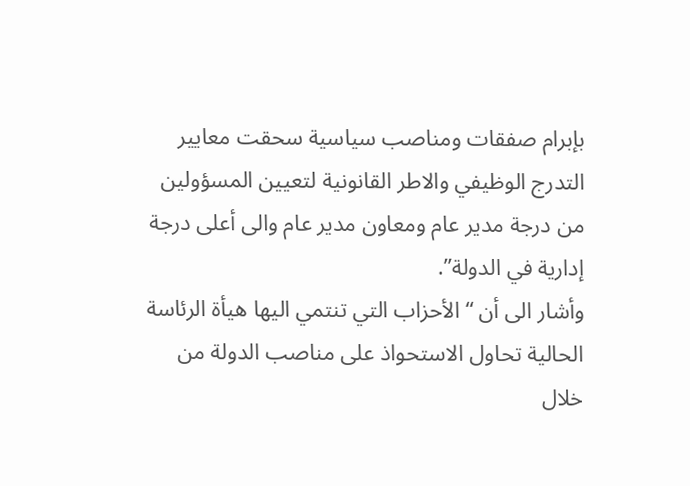بإبرام صفقات ومناصب سياسية سحقت معايير التدرج الوظيفي والاطر القانونية لتعيين المسؤولين من درجة مدير عام ومعاون مدير عام والى أعلى درجة إدارية في الدولة”.
وأشار الى أن “الأحزاب التي تنتمي اليها هيأة الرئاسة الحالية تحاول الاستحواذ على مناصب الدولة من خلال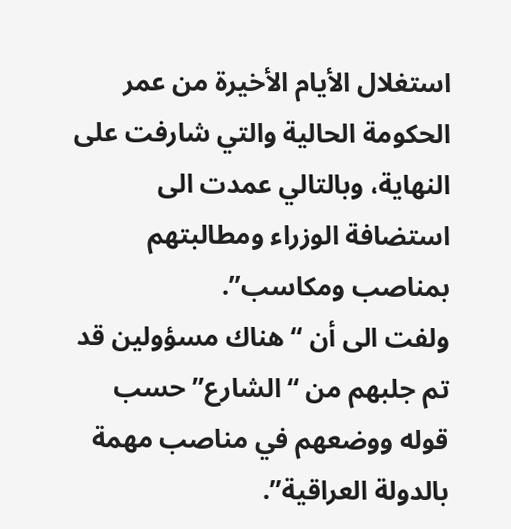استغلال الأيام الأخيرة من عمر الحكومة الحالية والتي شارفت على النهاية، وبالتالي عمدت الى استضافة الوزراء ومطالبتهم بمناصب ومكاسب”.
ولفت الى أن “هناك مسؤولين قد تم جلبهم من “الشارع” حسب قوله ووضعهم في مناصب مهمة بالدولة العراقية”.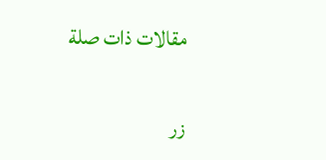مقالات ذات صلة

زر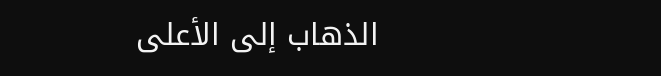الذهاب إلى الأعلى